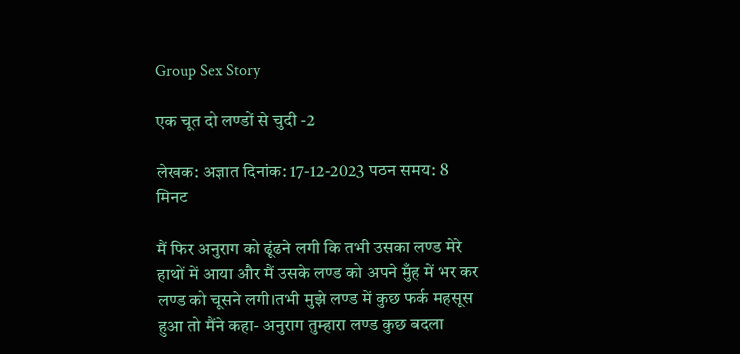Group Sex Story

एक चूत दो लण्डों से चुदी -2

लेखक: अज्ञात दिनांक: 17-12-2023 पठन समय: 8 मिनट

मैं फिर अनुराग को ढूंढने लगी कि तभी उसका लण्ड मेरे हाथों में आया और मैं उसके लण्ड को अपने मुँह में भर कर लण्ड को चूसने लगी।तभी मुझे लण्ड में कुछ फर्क महसूस हुआ तो मैंने कहा- अनुराग तुम्हारा लण्ड कुछ बदला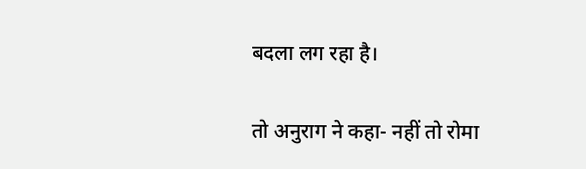बदला लग रहा है।

तो अनुराग ने कहा- नहीं तो रोमा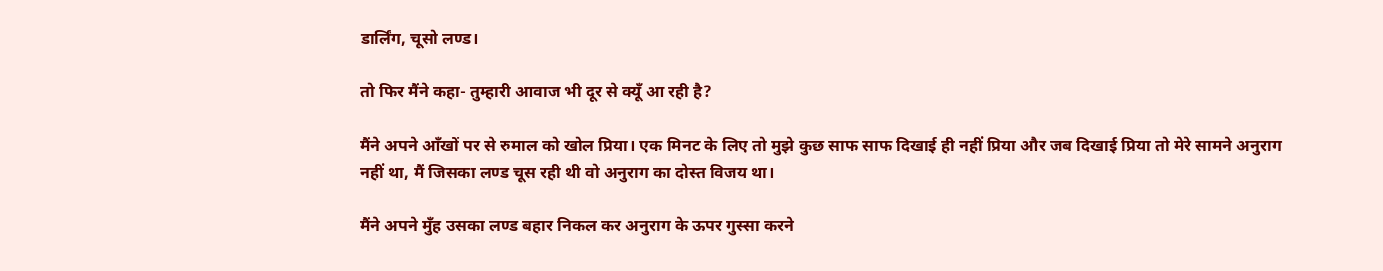डार्लिंग, चूसो लण्ड।

तो फिर मैंने कहा- तुम्हारी आवाज भी दूर से क्यूँ आ रही है?

मैंने अपने आँखों पर से रुमाल को खोल प्रिया। एक मिनट के लिए तो मुझे कुछ साफ साफ दिखाई ही नहीं प्रिया और जब दिखाई प्रिया तो मेरे सामने अनुराग नहीं था, मैं जिसका लण्ड चूस रही थी वो अनुराग का दोस्त विजय था।

मैंने अपने मुँह उसका लण्ड बहार निकल कर अनुराग के ऊपर गुस्सा करने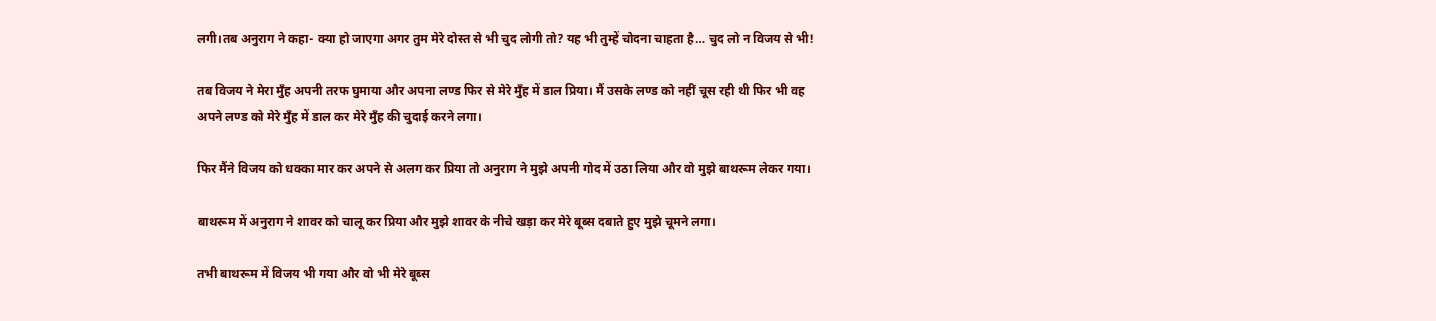लगी।तब अनुराग ने कहा- क्या हो जाएगा अगर तुम मेरे दोस्त से भी चुद लोगी तो? यह भी तुम्हें चोदना चाहता है… चुद लो न विजय से भी!

तब विजय ने मेरा मुँह अपनी तरफ घुमाया और अपना लण्ड फिर से मेरे मुँह में डाल प्रिया। मैं उसके लण्ड को नहीं चूस रही थी फिर भी वह अपने लण्ड को मेरे मुँह में डाल कर मेरे मुँह की चुदाई करने लगा।

फिर मैंने विजय को धक्का मार कर अपने से अलग कर प्रिया तो अनुराग ने मुझे अपनी गोद में उठा लिया और वो मुझे बाथरूम लेकर गया।

बाथरूम में अनुराग ने शावर को चालू कर प्रिया और मुझे शावर के नीचे खड़ा कर मेरे बूब्स दबाते हुए मुझे चूमने लगा।

तभी बाथरूम में विजय भी गया और वो भी मेरे बूब्स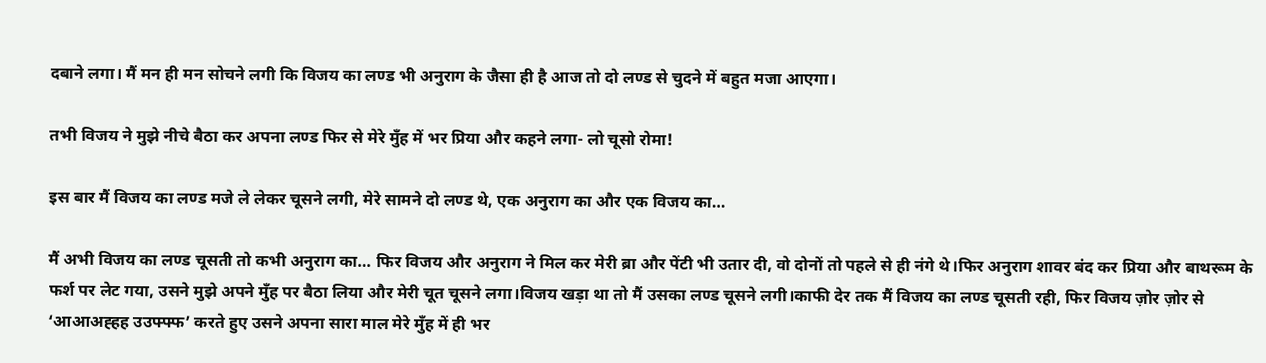दबाने लगा। मैं मन ही मन सोचने लगी कि विजय का लण्ड भी अनुराग के जैसा ही है आज तो दो लण्ड से चुदने में बहुत मजा आएगा।

तभी विजय ने मुझे नीचे बैठा कर अपना लण्ड फिर से मेरे मुँह में भर प्रिया और कहने लगा- लो चूसो रोमा!

इस बार मैं विजय का लण्ड मजे ले लेकर चूसने लगी, मेरे सामने दो लण्ड थे, एक अनुराग का और एक विजय का…

मैं अभी विजय का लण्ड चूसती तो कभी अनुराग का… फिर विजय और अनुराग ने मिल कर मेरी ब्रा और पेंटी भी उतार दी, वो दोनों तो पहले से ही नंगे थे।फिर अनुराग शावर बंद कर प्रिया और बाथरूम के फर्श पर लेट गया, उसने मुझे अपने मुँह पर बैठा लिया और मेरी चूत चूसने लगा।विजय खड़ा था तो मैं उसका लण्ड चूसने लगी।काफी देर तक मैं विजय का लण्ड चूसती रही, फिर विजय ज़ोर ज़ोर से ‘आआअह्हह उउफ्फ्फ’ करते हुए उसने अपना सारा माल मेरे मुँह में ही भर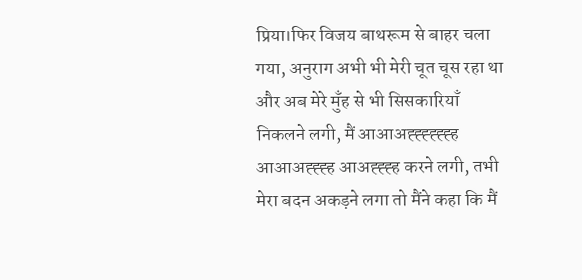प्रिया।फिर विजय बाथरूम से बाहर चला गया, अनुराग अभी भी मेरी चूत चूस रहा था और अब मेरे मुँह से भी सिसकारियाँ निकलने लगी, मैं आआअह्ह्ह्ह्ह्ह्ह आआअह्ह्ह्ह आअह्ह्ह्ह करने लगी, तभी मेरा बदन अकड़ने लगा तो मैंने कहा कि मैं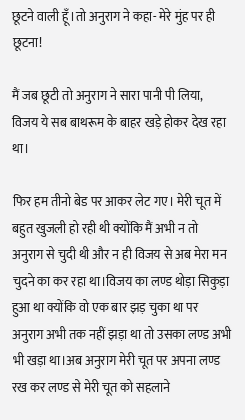छूटने वाली हूँ।तो अनुराग ने कहा- मेरे मुंह पर ही छूटना!

मैं जब छूटी तो अनुराग ने सारा पानी पी लिया, विजय ये सब बाथरूम के बाहर खड़े होकर देख रहा था।

फिर हम तीनो बेड पर आकर लेट गए। मेरी चूत में बहुत खुजली हो रही थी क्योंकि मैं अभी न तो अनुराग से चुदी थी और न ही विजय से अब मेरा मन चुदने का कर रहा था।विजय का लण्ड थोड़ा सिकुड़ा हुआ था क्योंकि वो एक बार झड़ चुका था पर अनुराग अभी तक नहीं झड़ा था तो उसका लण्ड अभी भी खड़ा था।अब अनुराग मेरी चूत पर अपना लण्ड रख कर लण्ड से मेरी चूत को सहलाने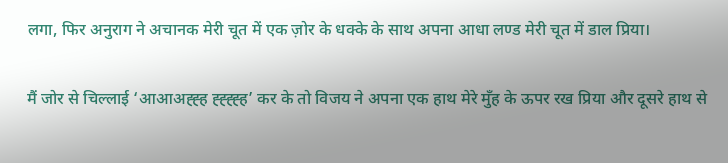लगा, फिर अनुराग ने अचानक मेरी चूत में एक ज़ोर के धक्के के साथ अपना आधा लण्ड मेरी चूत में डाल प्रिया।

मैं जोर से चिल्लाई ‘आआअह्ह्ह ह्ह्ह्ह्ह’ कर के तो विजय ने अपना एक हाथ मेरे मुँह के ऊपर रख प्रिया और दूसरे हाथ से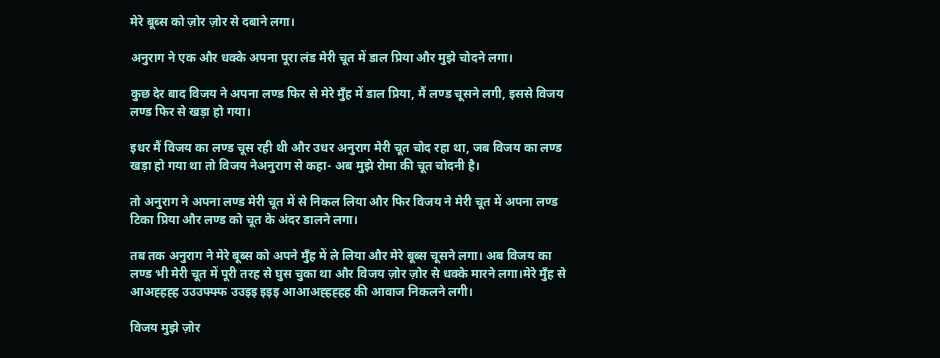मेरे बूब्स को ज़ोर ज़ोर से दबाने लगा।

अनुराग ने एक और धक्के अपना पूरा लंड मेरी चूत में डाल प्रिया और मुझे चोदने लगा।

कुछ देर बाद विजय ने अपना लण्ड फिर से मेरे मुँह में डाल प्रिया, मैं लण्ड चूसने लगी, इससे विजय लण्ड फिर से खड़ा हो गया।

इधर मैं विजय का लण्ड चूस रही थी और उधर अनुराग मेरी चूत चोद रहा था, जब विजय का लण्ड खड़ा हो गया था तो विजय नेअनुराग से कहा- अब मुझे रोमा की चूत चोदनी है।

तो अनुराग ने अपना लण्ड मेरी चूत में से निकल लिया और फिर विजय ने मेरी चूत में अपना लण्ड टिका प्रिया और लण्ड को चूत के अंदर डालने लगा।

तब तक अनुराग ने मेरे बूब्स को अपने मुँह में ले लिया और मेरे बूब्स चूसने लगा। अब विजय का लण्ड भी मेरी चूत में पूरी तरह से घुस चुका था और विजय ज़ोर ज़ोर से धक्के मारने लगा।मेरे मुँह से आअह्हह्ह उउउफ्फ्फ उउइइ इइइ आआअह्हह्हह की आवाज निकलने लगी।

विजय मुझे ज़ोर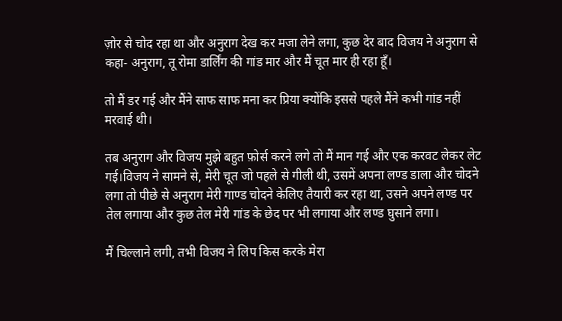ज़ोर से चोद रहा था और अनुराग देख कर मजा लेने लगा, कुछ देर बाद विजय ने अनुराग से कहा- अनुराग, तू रोमा डार्लिंग की गांड मार और मैं चूत मार ही रहा हूँ।

तो मैं डर गई और मैंने साफ साफ मना कर प्रिया क्योंकि इससे पहले मैंने कभी गांड नहीं मरवाई थी।

तब अनुराग और विजय मुझे बहुत फ़ोर्स करने लगे तो मैं मान गई और एक करवट लेकर लेट गई।विजय ने सामने से, मेरी चूत जो पहले से गीली थी, उसमें अपना लण्ड डाला और चोदने लगा तो पीछे से अनुराग मेरी गाण्ड चोदने केलिए तैयारी कर रहा था, उसने अपने लण्ड पर तेल लगाया और कुछ तेल मेरी गांड के छेद पर भी लगाया और लण्ड घुसाने लगा।

मैं चिल्लाने लगी, तभी विजय ने लिप किस करके मेरा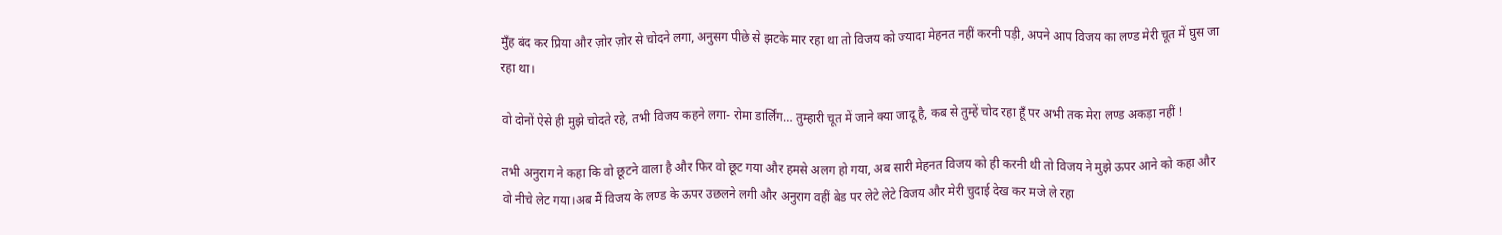मुँह बंद कर प्रिया और ज़ोर ज़ोर से चोदने लगा, अनुसग पीछे से झटके मार रहा था तो विजय को ज्यादा मेहनत नहीं करनी पड़ी, अपने आप विजय का लण्ड मेरी चूत में घुस जा रहा था।

वो दोनों ऐसे ही मुझे चोदते रहे, तभी विजय कहने लगा- रोमा डार्लिंग… तुम्हारी चूत में जाने क्या जादू है, कब से तुम्हें चोद रहा हूँ पर अभी तक मेरा लण्ड अकड़ा नहीं !

तभी अनुराग ने कहा कि वो छूटने वाला है और फिर वो छूट गया और हमसे अलग हो गया, अब सारी मेहनत विजय को ही करनी थी तो विजय ने मुझे ऊपर आने को कहा और वो नीचे लेट गया।अब मैं विजय के लण्ड के ऊपर उछलने लगी और अनुराग वहीं बेड पर लेटे लेटे विजय और मेरी चुदाई देख कर मजे ले रहा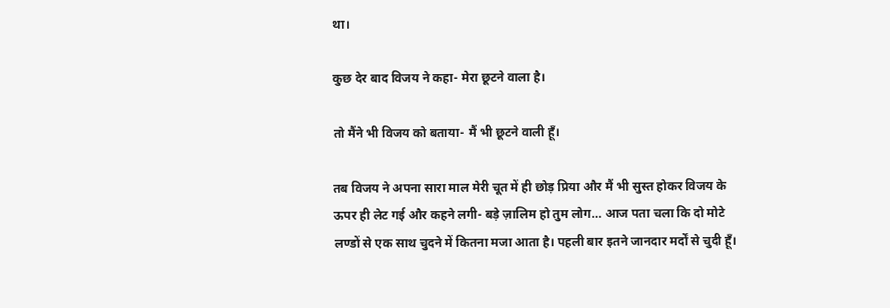था।

कुछ देर बाद विजय ने कहा- मेरा छूटने वाला है।

तो मैंने भी विजय को बताया- मैं भी छूटने वाली हूँ।

तब विजय ने अपना सारा माल मेरी चूत में ही छोड़ प्रिया और मैं भी सुस्त होकर विजय के ऊपर ही लेट गई और कहने लगी- बड़े ज़ालिम हो तुम लोग… आज पता चला कि दो मोटे लण्डों से एक साथ चुदने में कितना मजा आता है। पहली बार इतने जानदार मर्दों से चुदी हूँ।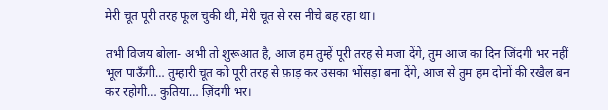मेरी चूत पूरी तरह फूल चुकी थी, मेरी चूत से रस नीचे बह रहा था।

तभी विजय बोला- अभी तो शुरूआत है, आज हम तुम्हें पूरी तरह से मजा देंगे, तुम आज का दिन जिंदगी भर नहीं भूल पाऊँगी… तुम्हारी चूत को पूरी तरह से फ़ाड़ कर उसका भोंसड़ा बना देंगे, आज से तुम हम दोनों की रखैल बन कर रहोगी… कुतिया… ज़िंदगी भर।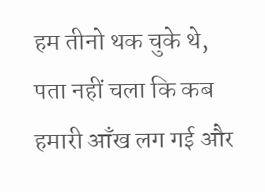हम तीनो थक चुके थे, पता नहीं चला कि कब हमारी आँख लग गई और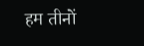हम तीनों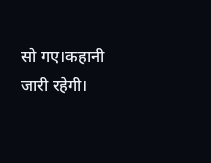सो गए।कहानी जारी रहेगी।